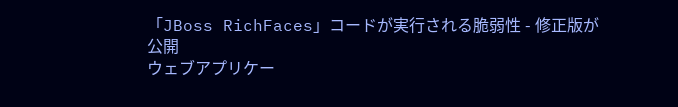「JBoss RichFaces」コードが実行される脆弱性 - 修正版が公開
ウェブアプリケー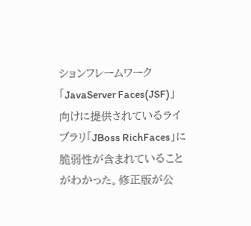ションフレームワーク「JavaServer Faces(JSF)」向けに提供されているライブラリ「JBoss RichFaces」に脆弱性が含まれていることがわかった。修正版が公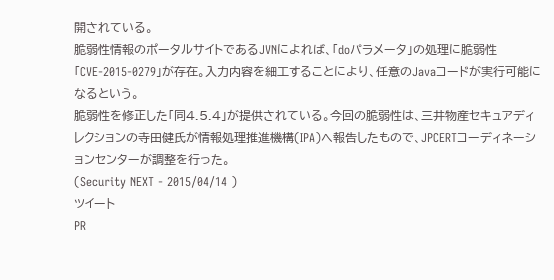開されている。
脆弱性情報のポータルサイトであるJVNによれば、「doパラメータ」の処理に脆弱性「CVE-2015-0279」が存在。入力内容を細工することにより、任意のJavaコードが実行可能になるという。
脆弱性を修正した「同4.5.4」が提供されている。今回の脆弱性は、三井物産セキュアディレクションの寺田健氏が情報処理推進機構(IPA)へ報告したもので、JPCERTコーディネーションセンターが調整を行った。
(Security NEXT - 2015/04/14 )
ツイート
PR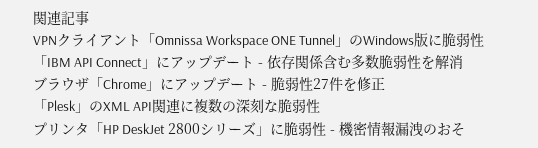関連記事
VPNクライアント「Omnissa Workspace ONE Tunnel」のWindows版に脆弱性
「IBM API Connect」にアップデート - 依存関係含む多数脆弱性を解消
ブラウザ「Chrome」にアップデート - 脆弱性27件を修正
「Plesk」のXML API関連に複数の深刻な脆弱性
プリンタ「HP DeskJet 2800シリーズ」に脆弱性 - 機密情報漏洩のおそ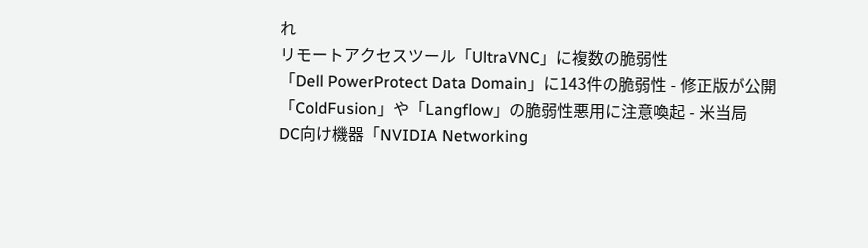れ
リモートアクセスツール「UltraVNC」に複数の脆弱性
「Dell PowerProtect Data Domain」に143件の脆弱性 - 修正版が公開
「ColdFusion」や「Langflow」の脆弱性悪用に注意喚起 - 米当局
DC向け機器「NVIDIA Networking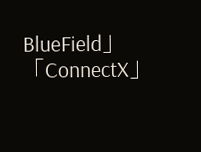BlueField」「ConnectX」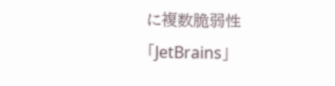に複数脆弱性
「JetBrains」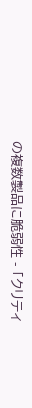の複数製品に脆弱性 - 「クリティ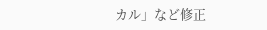カル」など修正